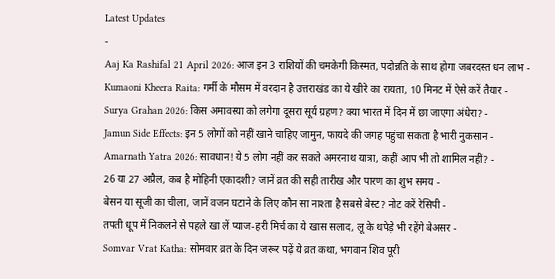Latest Updates
-
Aaj Ka Rashifal 21 April 2026: आज इन 3 राशियों की चमकेगी किस्मत, पदोन्नति के साथ होगा जबरदस्त धन लाभ -
Kumaoni Kheera Raita: गर्मी के मौसम में वरदान है उत्तराखंड का ये खीरे का रायता, 10 मिनट में ऐसे करें तैयार -
Surya Grahan 2026: किस अमावस्या को लगेगा दूसरा सूर्य ग्रहण? क्या भारत में दिन में छा जाएगा अंधेरा? -
Jamun Side Effects: इन 5 लोगों को नहीं खाने चाहिए जामुन, फायदे की जगह पहुंचा सकता है भारी नुकसान -
Amarnath Yatra 2026: सावधान! ये 5 लोग नहीं कर सकते अमरनाथ यात्रा, कहीं आप भी तो शामिल नहीं? -
26 या 27 अप्रैल, कब है मोहिनी एकादशी? जानें व्रत की सही तारीख और पारण का शुभ समय -
बेसन या सूजी का चीला, जानें वजन घटाने के लिए कौन सा नाश्ता है सबसे बेस्ट? नोट करें रेसिपी -
तपती धूप में निकलने से पहले खा लें प्याज-हरी मिर्च का ये खास सलाद, लू के थपेड़े भी रहेंगे बेअसर -
Somvar Vrat Katha: सोमवार व्रत के दिन जरूर पढ़ें ये व्रत कथा, भगवान शिव पूरी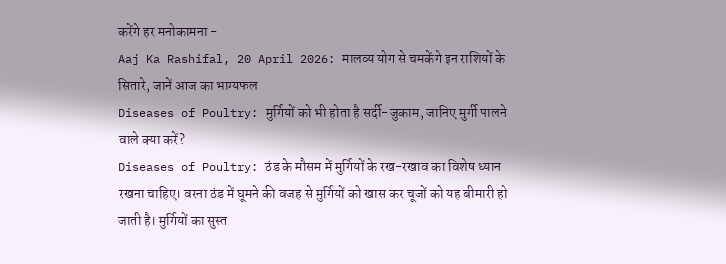करेंगे हर मनोकामना -
Aaj Ka Rashifal, 20 April 2026: मालव्य योग से चमकेंगे इन राशियों के सितारे, जानें आज का भाग्यफल
Diseases of Poultry: मुर्गियों को भी होता है सर्दी-जुकाम, जानिए मुर्गी पालने वाले क्या करें?
Diseases of Poultry: ठंड के मौसम में मुर्गियों के रख-रखाव का विशेष ध्यान रखना चाहिए। वरना ठंड में घूमने की वजह से मुर्गियों को खास कर चूजों को यह बीमारी हो जाती है। मुर्गियों का सुस्त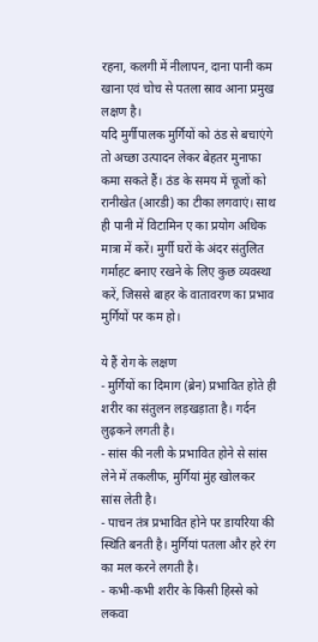रहना, कलगी में नीलापन, दाना पानी कम खाना एवं चोच से पतला स्राव आना प्रमुख लक्षण है।
यदि मुर्गीपालक मुर्गियों को ठंड से बचाएंगे तो अच्छा उत्पादन लेकर बेहतर मुनाफा कमा सकते हैं। ठंड के समय में चूजों को रानीखेत (आरडी) का टीका लगवाएं। साथ ही पानी में विटामिन ए का प्रयोग अधिक मात्रा में करें। मुर्गी घरों के अंदर संतुलित गर्माहट बनाए रखने के लिए कुछ व्यवस्था करें, जिससे बाहर के वातावरण का प्रभाव मुर्गियों पर कम हो।

ये हैं रोग के लक्षण
- मुर्गियों का दिमाग (ब्रेन) प्रभावित होते ही शरीर का संतुलन लड़खड़ाता है। गर्दन लुढ़कने लगती है।
- सांस की नली के प्रभावित होने से सांस लेने में तकलीफ, मुर्गियां मुंह खोलकर सांस लेती है।
- पाचन तंत्र प्रभावित होने पर डायरिया की स्थिति बनती है। मुर्गियां पतला और हरे रंग का मल करने लगती है।
- कभी-कभी शरीर के किसी हिस्से को लकवा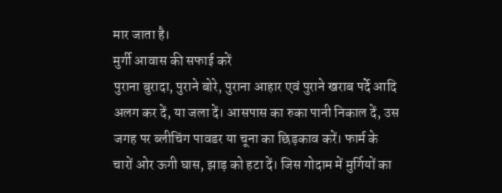मार जाता है।
मुर्गी आवास की सफाई करें
पुराना बुरादा, पुराने बोरे, पुराना आहार एवं पुराने खराब पर्दे आदि अलग कर दें, या जला दें। आसपास का रुका पानी निकाल दें, उस जगह पर ब्लीचिंग पावडर या चूना का छिड़काव करें। फार्म के चारों ओर ऊगी घास, झाड़ को हटा दें। जिस गोदाम में मुर्गियों का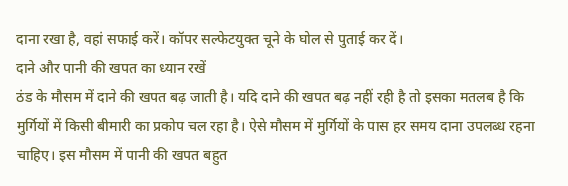दाना रखा है, वहां सफाई करें। कॉपर सल्फेटयुक्त चूने के घोल से पुताई कर दें।
दाने और पानी की खपत का ध्यान रखें
ठंड के मौसम में दाने की खपत बढ़ जाती है। यदि दाने की खपत बढ़ नहीं रही है तो इसका मतलब है कि मुर्गियों में किसी बीमारी का प्रकोप चल रहा है। ऐसे मौसम में मुर्गियों के पास हर समय दाना उपलब्ध रहना चाहिए। इस मौसम में पानी की खपत बहुत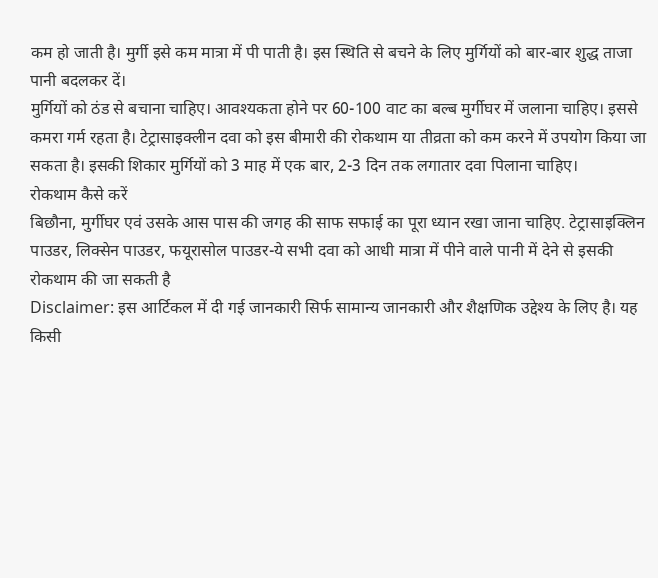कम हो जाती है। मुर्गी इसे कम मात्रा में पी पाती है। इस स्थिति से बचने के लिए मुर्गियों को बार-बार शुद्ध ताजा पानी बदलकर दें।
मुर्गियों को ठंड से बचाना चाहिए। आवश्यकता होने पर 60-100 वाट का बल्ब मुर्गीघर में जलाना चाहिए। इससे कमरा गर्म रहता है। टेट्रासाइक्लीन दवा को इस बीमारी की रोकथाम या तीव्रता को कम करने में उपयोग किया जा सकता है। इसकी शिकार मुर्गियों को 3 माह में एक बार, 2-3 दिन तक लगातार दवा पिलाना चाहिए।
रोकथाम कैसे करें
बिछौना, मुर्गीघर एवं उसके आस पास की जगह की साफ सफाई का पूरा ध्यान रखा जाना चाहिए. टेट्रासाइक्लिन पाउडर, लिक्सेन पाउडर, फयूरासोल पाउडर-ये सभी दवा को आधी मात्रा में पीने वाले पानी में देने से इसकी रोकथाम की जा सकती है
Disclaimer: इस आर्टिकल में दी गई जानकारी सिर्फ सामान्य जानकारी और शैक्षणिक उद्देश्य के लिए है। यह किसी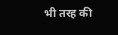भी तरह की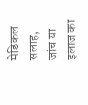मेडिकल सलाह, जांच या इलाज का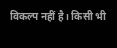विकल्प नहीं है। किसी भी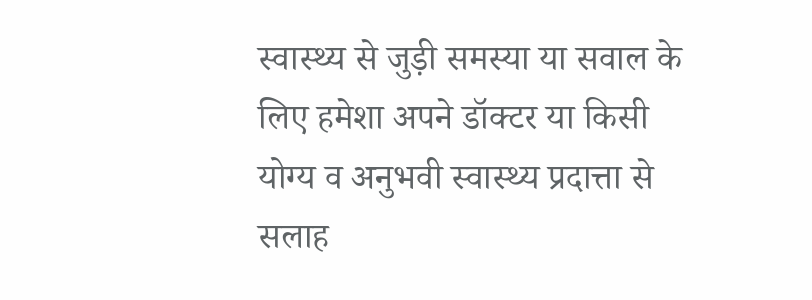स्वास्थ्य से जुड़ी समस्या या सवाल के लिए हमेशा अपने डॉक्टर या किसी योग्य व अनुभवी स्वास्थ्य प्रदात्ता से सलाह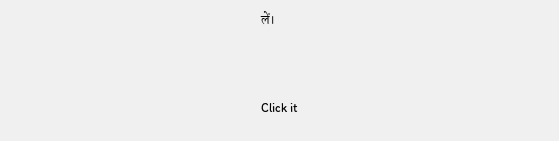लें।



Click it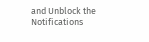and Unblock the Notifications